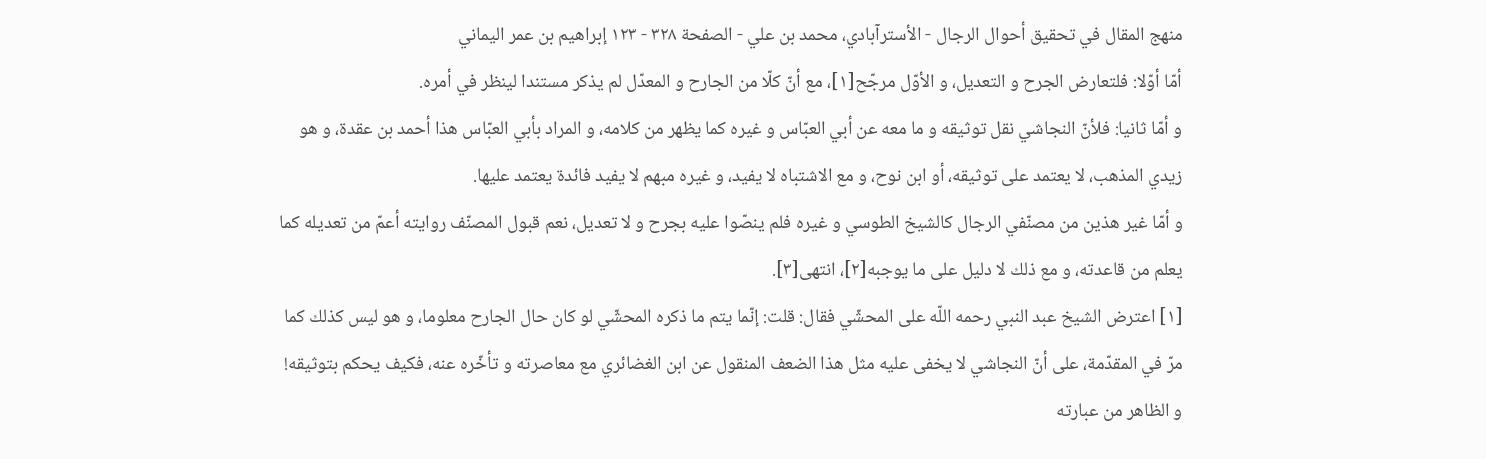منهج المقال في تحقيق أحوال الرجال - الأسترآبادي، محمد بن علي - الصفحة ٣٢٨ - ١٢٣ إبراهيم بن عمر اليماني
أمّا أوّلا: فلتعارض الجرح و التعديل، و الأوّل مرجّح[١]، مع أنّ كلّا من الجارح و المعدّل لم يذكر مستندا لينظر في أمره.
و أمّا ثانيا: فلأنّ النجاشي نقل توثيقه و ما معه عن أبي العبّاس و غيره كما يظهر من كلامه، و المراد بأبي العبّاس هذا أحمد بن عقدة، و هو زيدي المذهب، لا يعتمد على توثيقه، أو ابن نوح، و مع الاشتباه لا يفيد، و غيره مبهم لا يفيد فائدة يعتمد عليها.
و أمّا غير هذين من مصنّفي الرجال كالشيخ الطوسي و غيره فلم ينصّوا عليه بجرح و لا تعديل، نعم قبول المصنّف روايته أعمّ من تعديله كما يعلم من قاعدته، و مع ذلك لا دليل على ما يوجبه[٢]، انتهى[٣].
[١] اعترض الشيخ عبد النبي رحمه اللّه على المحشّي فقال: قلت: إنّما يتم ما ذكره المحشّي لو كان حال الجارح معلوما، و هو ليس كذلك كما مرّ في المقدّمة، على أنّ النجاشي لا يخفى عليه مثل هذا الضعف المنقول عن ابن الغضائري مع معاصرته و تأخّره عنه، فكيف يحكم بتوثيقه! و الظاهر من عبارته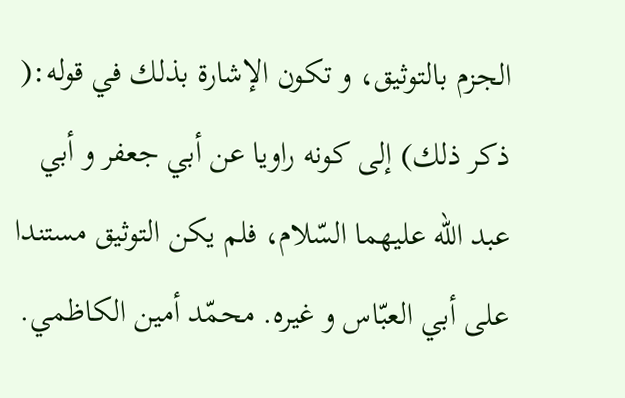الجزم بالتوثيق، و تكون الإشارة بذلك في قوله:( ذكر ذلك) إلى كونه راويا عن أبي جعفر و أبي عبد اللّه عليهما السّلام، فلم يكن التوثيق مستندا على أبي العبّاس و غيره. محمّد أمين الكاظمي.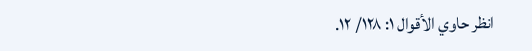انظر حاوي الأقوال ١: ١٢٨/ ١٢.